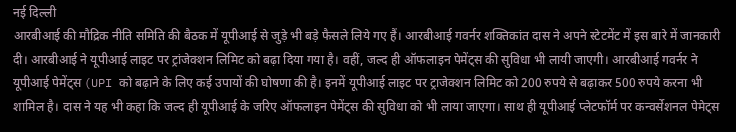नई दिल्ली
आरबीआई की मौद्रिक नीति समिति की बैठक में यूपीआई से जुड़े भी बड़े फैसले लिये गए हैं। आरबीआई गवर्नर शक्तिकांत दास ने अपने स्टेटमेंट में इस बारे में जानकारी दी। आरबीआई ने यूपीआई लाइट पर ट्रांजेक्शन लिमिट को बढ़ा दिया गया है। वहीं, जल्द ही ऑफलाइन पेमेंट्स की सुविधा भी लायी जाएगी। आरबीआई गवर्नर ने यूपीआई पेमेंट्स (UPI को बढ़ाने के लिए कई उपायों की घोषणा की है। इनमें यूपीआई लाइट पर ट्राजेक्शन लिमिट को 200 रुपये से बढ़ाकर 500 रुपये करना भी शामिल है। दास ने यह भी कहा कि जल्द ही यूपीआई के जरिए ऑफलाइन पेमेंट्स की सुविधा को भी लाया जाएगा। साथ ही यूपीआई प्लेटफॉर्म पर कन्वर्सेशनल पेमेट्स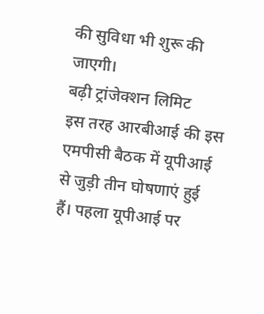की सुविधा भी शुरू की जाएगी।
बढ़ी ट्रांजेक्शन लिमिट
इस तरह आरबीआई की इस एमपीसी बैठक में यूपीआई से जुड़ी तीन घोषणाएं हुई हैं। पहला यूपीआई पर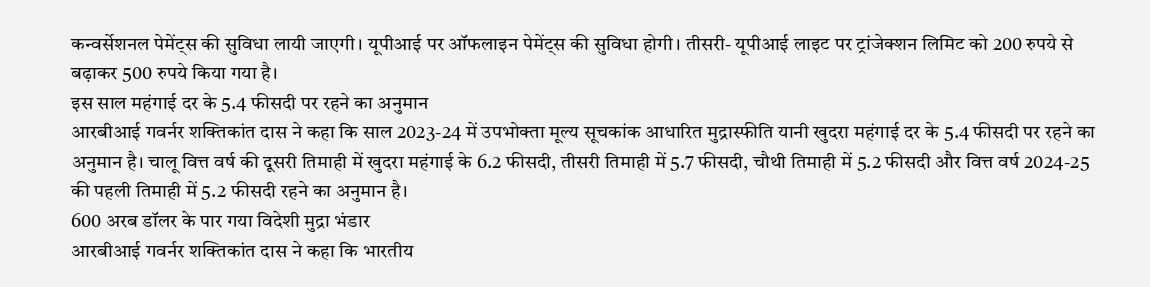कन्वर्सेशनल पेमेंट्स की सुविधा लायी जाएगी। यूपीआई पर ऑफलाइन पेमेंट्स की सुविधा होगी। तीसरी- यूपीआई लाइट पर ट्रांजेक्शन लिमिट को 200 रुपये से बढ़ाकर 500 रुपये किया गया है।
इस साल महंगाई दर के 5.4 फीसदी पर रहने का अनुमान
आरबीआई गवर्नर शक्तिकांत दास ने कहा कि साल 2023-24 में उपभोक्ता मूल्य सूचकांक आधारित मुद्रास्फीति यानी खुदरा महंगाई दर के 5.4 फीसदी पर रहने का अनुमान है। चालू वित्त वर्ष की दूसरी तिमाही में खुदरा महंगाई के 6.2 फीसदी, तीसरी तिमाही में 5.7 फीसदी, चौथी तिमाही में 5.2 फीसदी और वित्त वर्ष 2024-25 की पहली तिमाही में 5.2 फीसदी रहने का अनुमान है।
600 अरब डॉलर के पार गया विदेशी मुद्रा भंडार
आरबीआई गवर्नर शक्तिकांत दास ने कहा कि भारतीय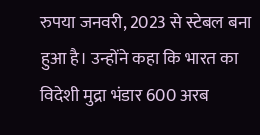रुपया जनवरी, 2023 से स्टेबल बना हुआ है। उन्होंने कहा कि भारत का विदेशी मुद्रा भंडार 600 अरब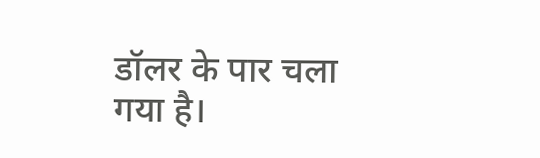डॉलर के पार चला गया है।